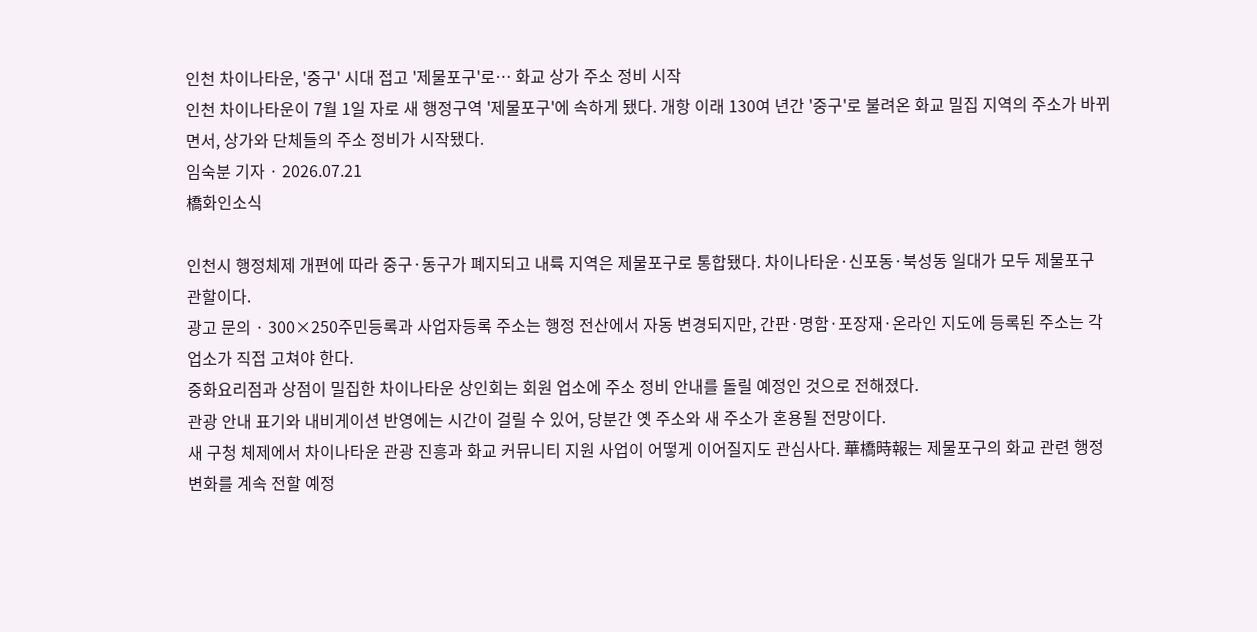인천 차이나타운, '중구' 시대 접고 '제물포구'로… 화교 상가 주소 정비 시작
인천 차이나타운이 7월 1일 자로 새 행정구역 '제물포구'에 속하게 됐다. 개항 이래 130여 년간 '중구'로 불려온 화교 밀집 지역의 주소가 바뀌면서, 상가와 단체들의 주소 정비가 시작됐다.
임숙분 기자 · 2026.07.21
橋화인소식

인천시 행정체제 개편에 따라 중구·동구가 폐지되고 내륙 지역은 제물포구로 통합됐다. 차이나타운·신포동·북성동 일대가 모두 제물포구 관할이다.
광고 문의 · 300×250주민등록과 사업자등록 주소는 행정 전산에서 자동 변경되지만, 간판·명함·포장재·온라인 지도에 등록된 주소는 각 업소가 직접 고쳐야 한다.
중화요리점과 상점이 밀집한 차이나타운 상인회는 회원 업소에 주소 정비 안내를 돌릴 예정인 것으로 전해졌다.
관광 안내 표기와 내비게이션 반영에는 시간이 걸릴 수 있어, 당분간 옛 주소와 새 주소가 혼용될 전망이다.
새 구청 체제에서 차이나타운 관광 진흥과 화교 커뮤니티 지원 사업이 어떻게 이어질지도 관심사다. 華橋時報는 제물포구의 화교 관련 행정 변화를 계속 전할 예정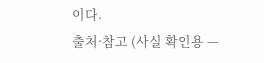이다.
출처·참고 (사실 확인용 —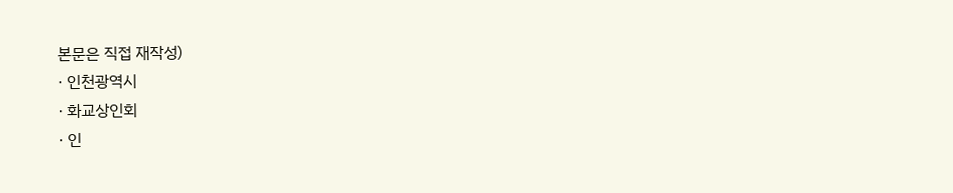본문은 직접 재작성)
· 인천광역시
· 화교상인회
· 인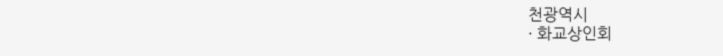천광역시
· 화교상인회